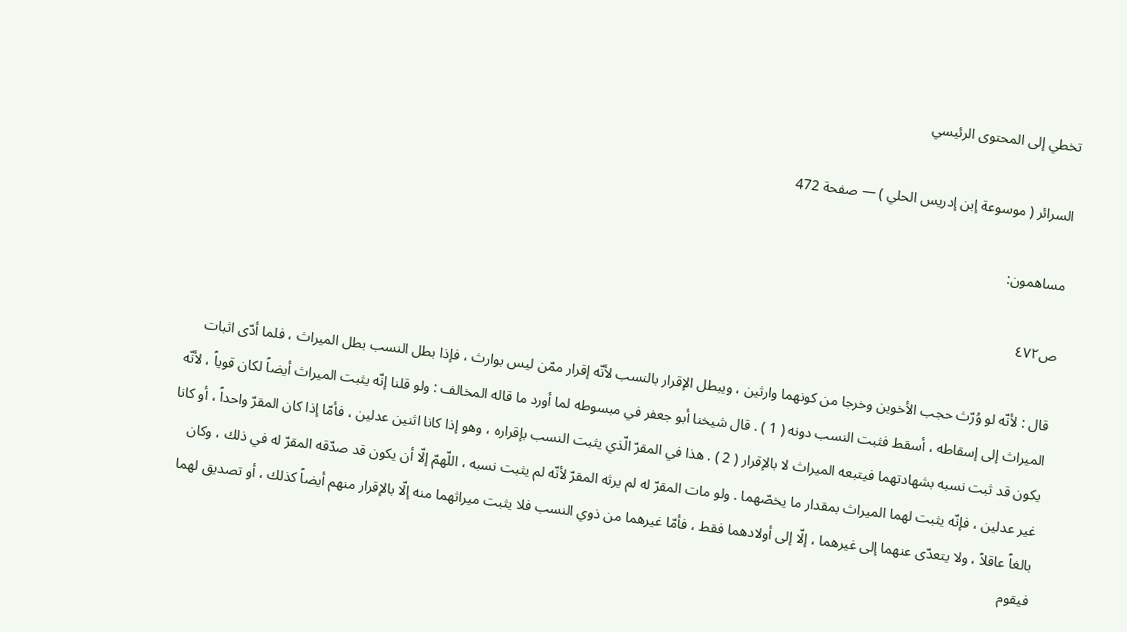تخطي إلى المحتوى الرئيسي

السرائر ( موسوعة إبن إدريس الحلي ) — صفحة 472

مساهمون:

ص٤٧٢

قال : لأنّه لو وُرّث حجب الأخوين وخرجا من كونهما وارثين ، ويبطل الإقرار بالنسب لأنّه إقرار ممّن ليس بوارث ، فإذا بطل النسب بطل الميراث ، فلما أدّى اثبات الميراث إلى إسقاطه ، أسقط فثبت النسب دونه ( 1 ) . قال شيخنا أبو جعفر في مبسوطه لما أورد ما قاله المخالف : ولو قلنا إنّه يثبت الميراث أيضاً لكان قوياً ، لأنّه يكون قد ثبت نسبه بشهادتهما فيتبعه الميراث لا بالإقرار ( 2 ) . هذا في المقرّ الّذي يثبت النسب بإقراره ، وهو إذا كانا اثنين عدلين ، فأمّا إذا كان المقرّ واحداً ، أو كانا غير عدلين ، فإنّه يثبت لهما الميراث بمقدار ما يخصّهما . ولو مات المقرّ له لم يرثه المقرّ لأنّه لم يثبت نسبه ، اللّهمّ إلّا أن يكون قد صدّقه المقرّ له في ذلك ، وكان بالغاً عاقلاً ، ولا يتعدّى عنهما إلى غيرهما ، إلّا إلى أولادهما فقط ، فأمّا غيرهما من ذوي النسب فلا يثبت ميراثهما منه إلّا بالإقرار منهم أيضاً كذلك ، أو تصديق لهما فيقوم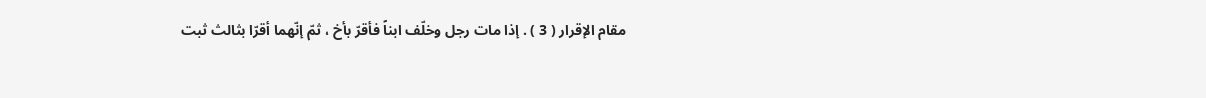مقام الإقرار ( 3 ) . إذا مات رجل وخلّف ابناً فأقرّ بأخ ، ثمّ إنّهما أقرّا بثالث ثبت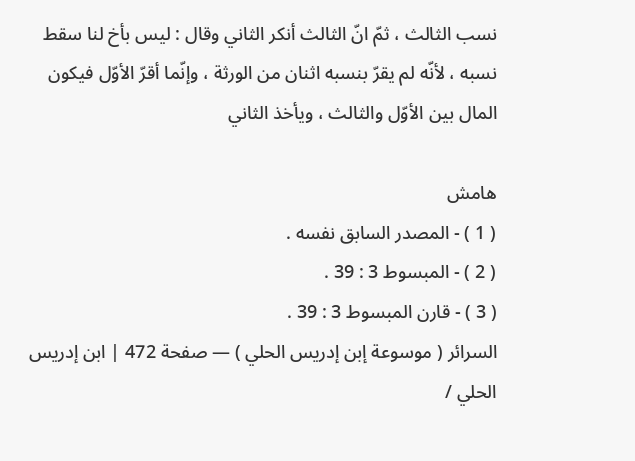نسب الثالث ، ثمّ انّ الثالث أنكر الثاني وقال : ليس بأخ لنا سقط نسبه ، لأنّه لم يقرّ بنسبه اثنان من الورثة ، وإنّما أقرّ الأوّل فيكون المال بين الأوّل والثالث ، ويأخذ الثاني

هامش
( 1 ) - المصدر السابق نفسه .
( 2 ) - المبسوط 3 : 39 .
( 3 ) - قارن المبسوط 3 : 39 .
السرائر ( موسوعة إبن إدريس الحلي ) — صفحة 472 | ابن إدريس الحلي /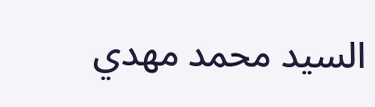السيد محمد مهدي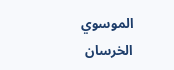الموسوي الخرسان